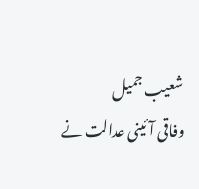شعیب جمیل
وفاقی آئینی عدالت نے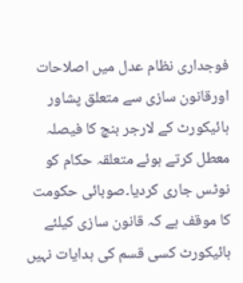فوجداری نظام عدل میں اصلاحات اورقانون سازی سے متعلق پشاور ہائیکورٹ کے لارجر بنچ کا فیصلہ معطل کرتے ہوئے متعلقہ حکام کو نوٹس جاری کردیا۔صوبائی حکومت کا موقف ہے کہ قانون سازی کیلئے ہائیکورٹ کسی قسم کی ہدایات نہیں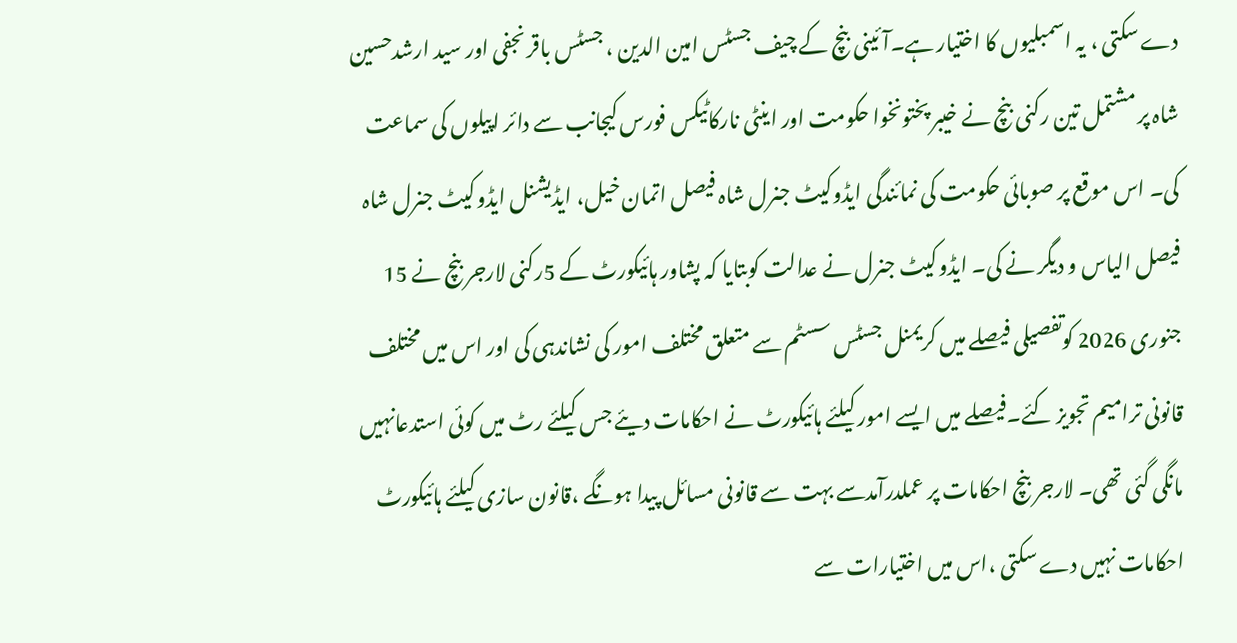دے سکتی ، یہ اسمبلیوں کا اختیار ہے۔آئینی بنچ کے چیف جسٹس امین الدین ، جسٹس باقر نجفی اور سید ارشدحسین شاہ پر مشتمل تین رکنی بنچ نے خیبر پختونخوا حکومت اور اینٹی نارکاٹیکس فورس کیجانب سے دائر اپیلوں کی سماعت کی۔ اس موقع پر صوبائی حکومت کی نمائندگی ایڈوکیٹ جنرل شاہ فیصل اتمان خیل، ایڈیشنل ایڈوکیٹ جنرل شاہ فیصل الیاس و دیگر نے کی۔ ایڈوکیٹ جنرل نے عدالت کوبتایا کہ پشاور ہائیکورٹ کے 5رکنی لارجر بنچ نے 15 جنوری 2026 کوتفصیلی فیصلے میں کریمنل جسٹس سسٹم سے متعلق مختلف امور کی نشاندہی کی اور اس میں مختلف قانونی ترامیم تجویز کئے۔فیصلے میں ایسے امور کیلئے ہائیکورٹ نے احکامات دیئے جس کیلئے رٹ میں کوئی استدعانہیں مانگی گئی تھی۔ لارجر بنچ احکامات پر عملدرآمدسے بہت سے قانونی مسائل پیدا ہونگے ،قانون سازی کیلئے ہائیکورٹ احکامات نہیں دے سکتی ،اس میں اختیارات سے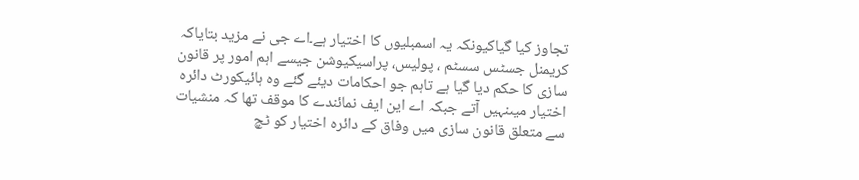تجاوز کیا گیاکیونکہ یہ اسمبلیوں کا اختیار ہے۔اے جی نے مزید بتایاکہ کریمنل جسٹس سسٹم ، پولیس، پراسیکیوشن جیسے اہم امور پر قانون سازی کا حکم دیا گیا ہے تاہم جو احکامات دیئے گئے وہ ہائیکورٹ دائرہ اختیار میںنہیں آتے جبکہ اے این ایف نمائندے کا موقف تھا کہ منشیات سے متعلق قانون سازی میں وفاق کے دائرہ اختیار کو ٹچ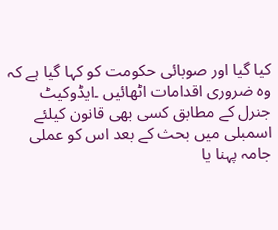کیا گیا اور صوبائی حکومت کو کہا گیا ہے کہ وہ ضروری اقدامات اٹھائیں ۔ایڈوکیٹ جنرل کے مطابق کسی بھی قانون کیلئے اسمبلی میں بحث کے بعد اس کو عملی جامہ پہنا یا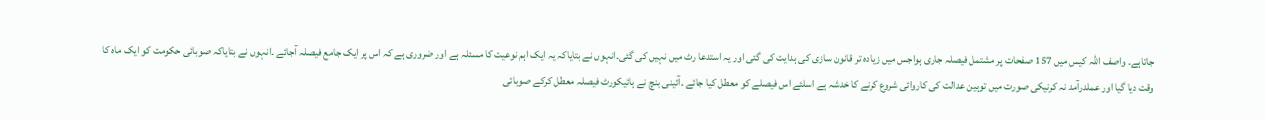جاتاہے۔ واصف اللہ کیس میں 157 صفحات پر مشتمل فیصلہ جاری ہواجس میں زیادہ تر قانون سازی کی ہدایت کی گئی اور یہ استدعا رٹ میں نہیں کی گئی۔انہوں نے بتایاکہ یہ ایک اہم نوعیت کا مسئلہ ہے اور ضروری ہے کہ اس پر ایک جامع فیصلہ آجائے ۔انہوں نے بتایاکہ صوبائی حکومت کو ایک ماہ کا وقت دیا گیا اور عملدرآمد نہ کرنیکی صورت میں توہین عدالت کی کاروائی شروع کرنے کا خدشہ ہے اسلئے اس فیصلے کو معطل کیا جائے ۔آئینی بنچ نے ہائیکورٹ فیصلہ معطل کرکے صوبائی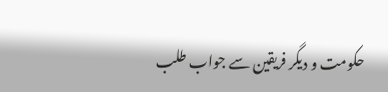حکومت و دیگر فریقین سے جواب طلب